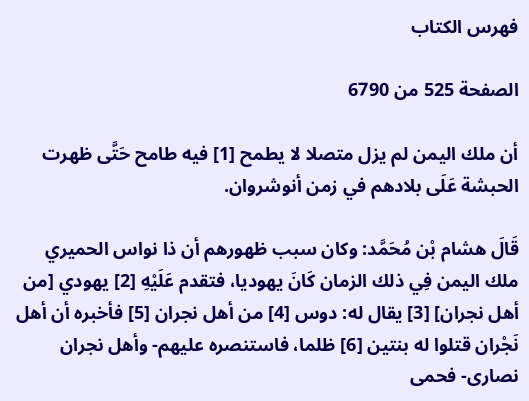فهرس الكتاب

الصفحة 525 من 6790

أن ملك اليمن لم يزل متصلا لا يطمح [1] فيه طامح حَتَّى ظهرت الحبشة عَلَى بلادهم في زمن أنوشروان.

قَالَ هشام بْن مُحَمَّد: وكان سبب ظهورهم أن ذا نواس الحميري ملك اليمن فِي ذلك الزمان كَانَ يهوديا، فتقدم عَلَيْهِ [2] يهودي [من أهل نجران] [3] يقال له: دوس [4] من أهل نجران [5] فأخبره أن أهل نَجْران قتلوا له بنتين [6] ظلما، فاستنصره عليهم- وأهل نجران نصارى- فحمى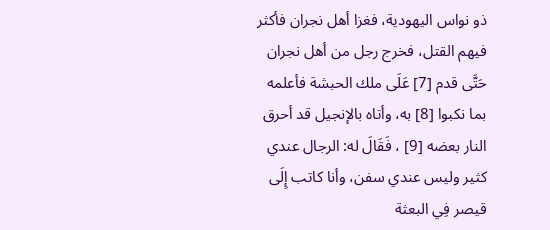ذو نواس اليهودية، فغزا أهل نجران فأكثر فيهم القتل، فخرج رجل من أهل نجران حَتَّى قدم [7] عَلَى ملك الحبشة فأعلمه بما نكبوا [8] به، وأتاه بالإنجيل قد أحرق النار بعضه [9] ، فَقَالَ له: الرجال عندي كثير وليس عندي سفن، وأنا كاتب إِلَى قيصر فِي البعثة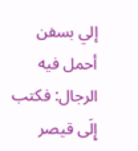إلي بسفن أحمل فيه الرجال: فكتب إِلَى قيصر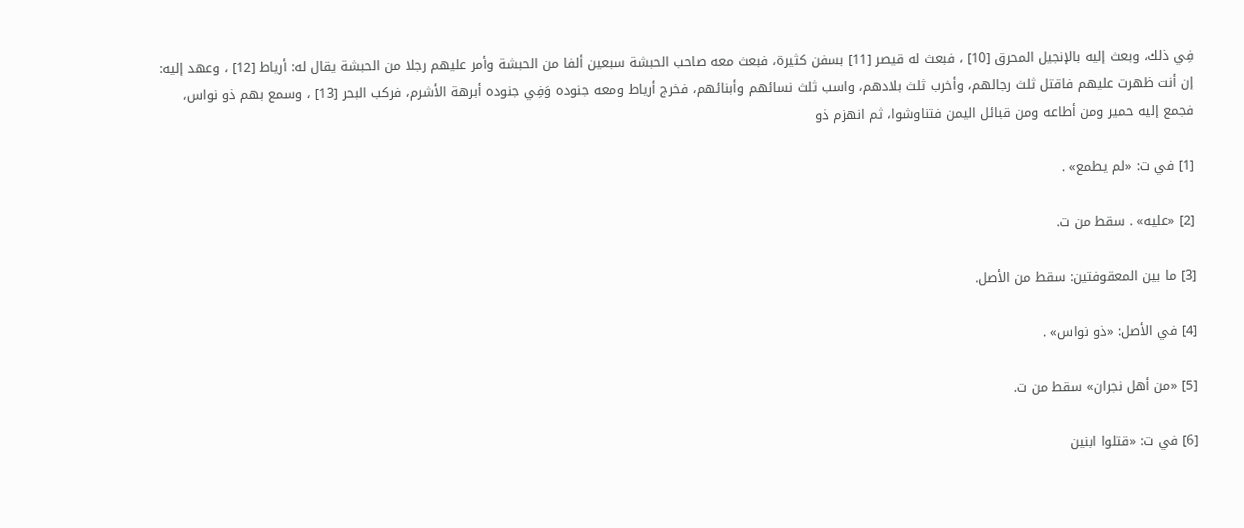فِي ذلك، وبعث إليه بالإنجيل المحرق [10] ، فبعث له قيصر [11] بسفن كثيرة، فبعث معه صاحب الحبشة سبعين ألفا من الحبشة وأمر عليهم رجلا من الحبشة يقال له: أرياط [12] ، وعهد إليه: إن أنت ظهرت عليهم فاقتل ثلث رجالهم، وأخرب ثلث بلادهم، واسب ثلث نسائهم وأبنائهم، فخرج أرياط ومعه جنوده وَفِي جنوده أبرهة الأشرم، فركب البحر [13] ، وسمع بهم ذو نواس، فجمع إليه حمير ومن أطاعه ومن قبائل اليمن فتناوشوا، ثم انهزم ذو

[1] في ت: «لم يطمع» .

[2] «عليه» . سقط من ت.

[3] ما بين المعقوفتين: سقط من الأصل.

[4] في الأصل: «ذو نواس» .

[5] «من أهل نجران» سقط من ت.

[6] في ت: «قتلوا ابنين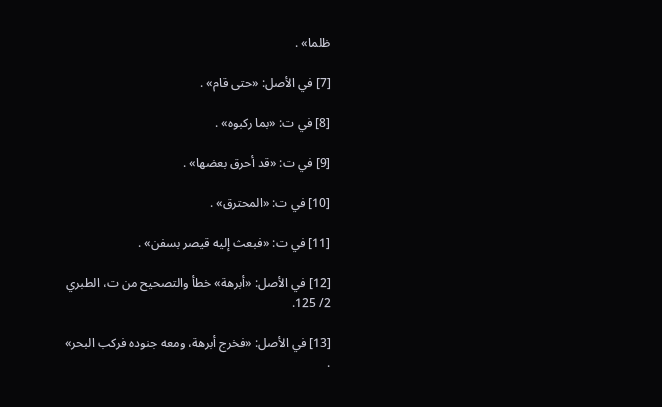ظلما» .

[7] في الأصل: «حتى قام» .

[8] في ت: «بما ركبوه» .

[9] في ت: «قد أحرق بعضها» .

[10] في ت: «المحترق» .

[11] في ت: «فبعث إليه قيصر بسفن» .

[12] في الأصل: «أبرهة» خطأ والتصحيح من ت، الطبري 2/ 125.

[13] في الأصل: «فخرج أبرهة، ومعه جنوده فركب البحر» .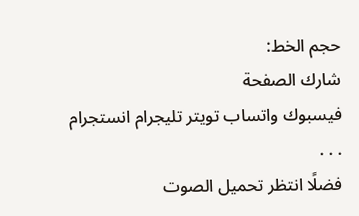حجم الخط:
شارك الصفحة
فيسبوك واتساب تويتر تليجرام انستجرام
. . .
فضلًا انتظر تحميل الصوت